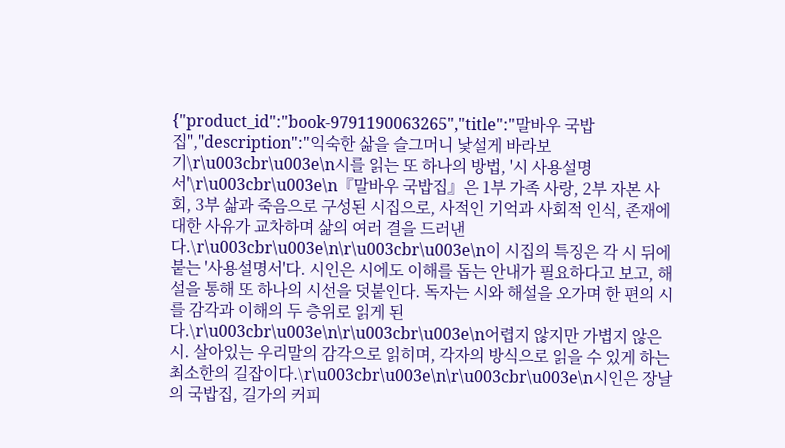{"product_id":"book-9791190063265","title":"말바우 국밥집","description":"익숙한 삶을 슬그머니 낯설게 바라보기\r\u003cbr\u003e\n시를 읽는 또 하나의 방법, '시 사용설명서'\r\u003cbr\u003e\n『말바우 국밥집』은 1부 가족 사랑, 2부 자본 사회, 3부 삶과 죽음으로 구성된 시집으로, 사적인 기억과 사회적 인식, 존재에 대한 사유가 교차하며 삶의 여러 결을 드러낸다.\r\u003cbr\u003e\n\r\u003cbr\u003e\n이 시집의 특징은 각 시 뒤에 붙는 '사용설명서'다. 시인은 시에도 이해를 돕는 안내가 필요하다고 보고, 해설을 통해 또 하나의 시선을 덧붙인다. 독자는 시와 해설을 오가며 한 편의 시를 감각과 이해의 두 층위로 읽게 된다.\r\u003cbr\u003e\n\r\u003cbr\u003e\n어렵지 않지만 가볍지 않은 시. 살아있는 우리말의 감각으로 읽히며, 각자의 방식으로 읽을 수 있게 하는 최소한의 길잡이다.\r\u003cbr\u003e\n\r\u003cbr\u003e\n시인은 장날의 국밥집, 길가의 커피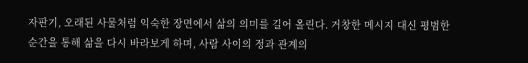자판기, 오래된 사물처럼 익숙한 장면에서 삶의 의미를 길어 올린다. 거창한 메시지 대신 평범한 순간을 통해 삶을 다시 바라보게 하며, 사람 사이의 정과 관계의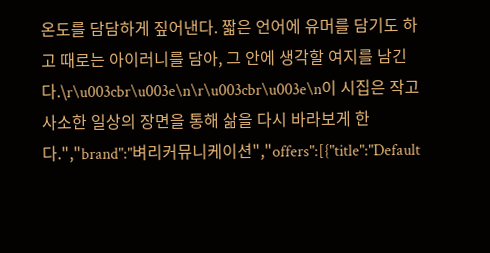온도를 담담하게 짚어낸다. 짧은 언어에 유머를 담기도 하고 때로는 아이러니를 담아, 그 안에 생각할 여지를 남긴다.\r\u003cbr\u003e\n\r\u003cbr\u003e\n이 시집은 작고 사소한 일상의 장면을 통해 삶을 다시 바라보게 한다.","brand":"벼리커뮤니케이션","offers":[{"title":"Default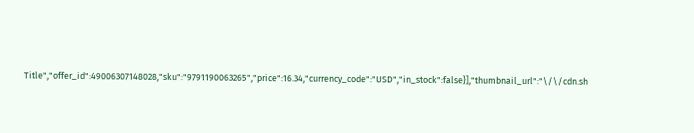Title","offer_id":49006307148028,"sku":"9791190063265","price":16.34,"currency_code":"USD","in_stock":false}],"thumbnail_url":"\/\/cdn.sh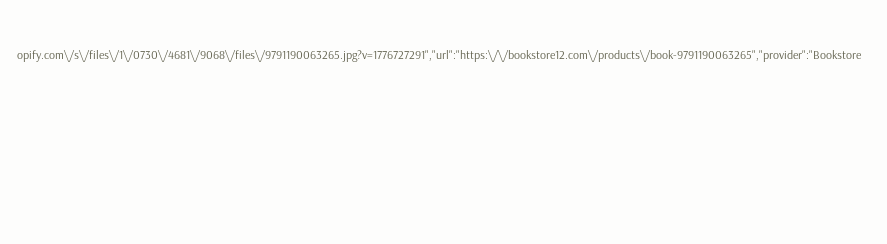opify.com\/s\/files\/1\/0730\/4681\/9068\/files\/9791190063265.jpg?v=1776727291","url":"https:\/\/bookstore12.com\/products\/book-9791190063265","provider":"Bookstore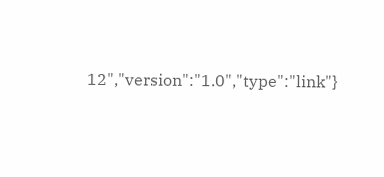12","version":"1.0","type":"link"}